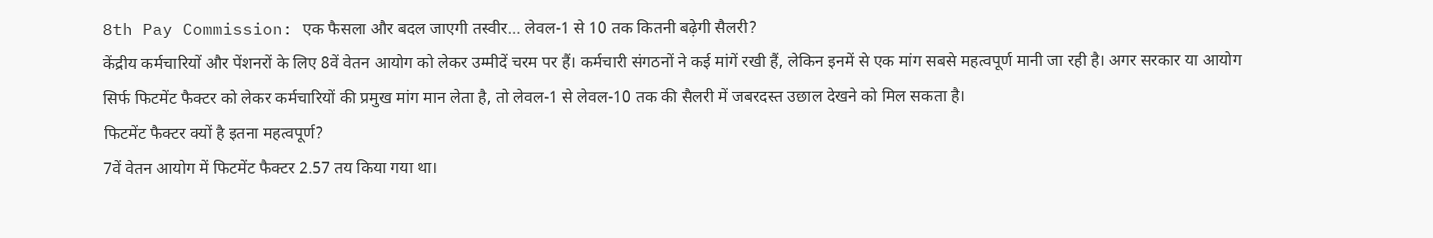8th Pay Commission: एक फैसला और बदल जाएगी तस्वीर… लेवल-1 से 10 तक कितनी बढ़ेगी सैलरी?
केंद्रीय कर्मचारियों और पेंशनरों के लिए 8वें वेतन आयोग को लेकर उम्मीदें चरम पर हैं। कर्मचारी संगठनों ने कई मांगें रखी हैं, लेकिन इनमें से एक मांग सबसे महत्वपूर्ण मानी जा रही है। अगर सरकार या आयोग सिर्फ फिटमेंट फैक्टर को लेकर कर्मचारियों की प्रमुख मांग मान लेता है, तो लेवल-1 से लेवल-10 तक की सैलरी में जबरदस्त उछाल देखने को मिल सकता है।
फिटमेंट फैक्टर क्यों है इतना महत्वपूर्ण?
7वें वेतन आयोग में फिटमेंट फैक्टर 2.57 तय किया गया था।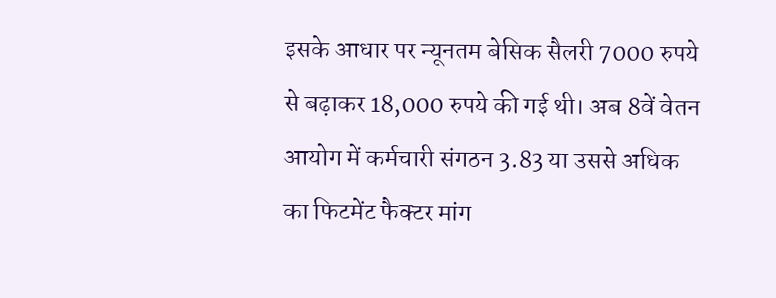इसके आधार पर न्यूनतम बेसिक सैलरी 7000 रुपये से बढ़ाकर 18,000 रुपये की गई थी। अब 8वें वेतन आयोग में कर्मचारी संगठन 3.83 या उससे अधिक का फिटमेंट फैक्टर मांग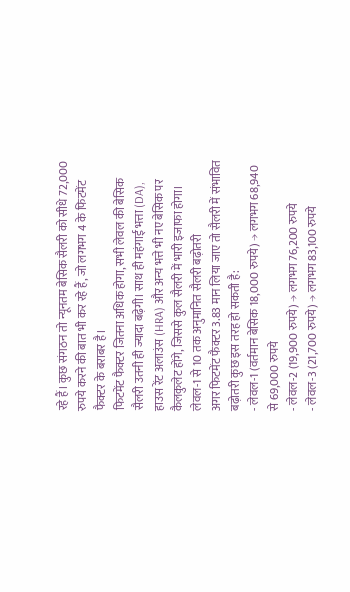रहे हैं। कुछ संगठन तो न्यूनतम बेसिक सैलरी को सीधे 72,000 रुपये करने की बात भी कर रहे हैं, जो लगभग 4 के फिटमेंट फैक्टर के बराबर है।
फिटमेंट फैक्टर जितना अधिक होगा, सभी लेवल की बेसिक सैलरी उतनी ही ज्यादा बढ़ेगी। साथ ही महंगाई भत्ता (DA), हाउस रेंट अलाउंस (HRA) और अन्य भत्ते भी नए बेसिक पर कैलकुलेट होंगे, जिससे कुल सैलरी में भारी इजाफा होगा।
लेवल-1 से 10 तक अनुमानित सैलरी बढ़ोतरी
अगर फिटमेंट फैक्टर 3.83 मान लिया जाए तो सैलरी में संभावित बढ़ोतरी कुछ इस तरह हो सकती है:
- लेवल-1 (वर्तमान बेसिक 18,000 रुपये) → लगभग 68,940 से 69,000 रुपये
- लेवल-2 (19,900 रुपये) → लगभग 76,200 रुपये
- लेवल-3 (21,700 रुपये) → लगभग 83,100 रुपये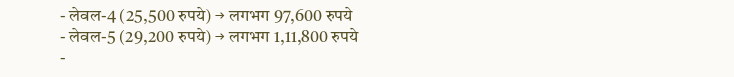- लेवल-4 (25,500 रुपये) → लगभग 97,600 रुपये
- लेवल-5 (29,200 रुपये) → लगभग 1,11,800 रुपये
-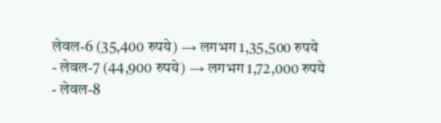लेवल-6 (35,400 रुपये) → लगभग 1,35,500 रुपये
- लेवल-7 (44,900 रुपये) → लगभग 1,72,000 रुपये
- लेवल-8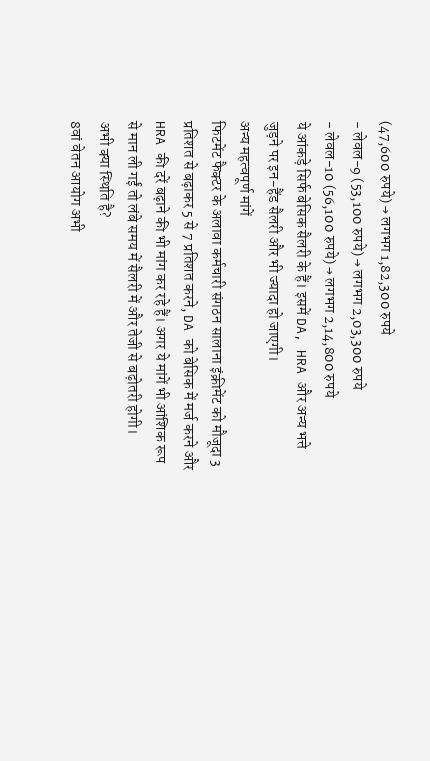(47,600 रुपये) → लगभग 1,82,300 रुपये
- लेवल-9 (53,100 रुपये) → लगभग 2,03,300 रुपये
- लेवल-10 (56,100 रुपये) → लगभग 2,14,800 रुपये
ये आंकड़े सिर्फ बेसिक सैलरी के हैं। इसमें DA, HRA और अन्य भत्ते जुड़ने पर इन-हैंड सैलरी और भी ज्यादा हो जाएगी।
अन्य महत्वपूर्ण मांगें
फिटमेंट फैक्टर के अलावा कर्मचारी संगठन सालाना इंक्रीमेंट को मौजूदा 3 प्रतिशत से बढ़ाकर 5 से 7 प्रतिशत करने, DA को बेसिक में मर्ज करने और HRA की दरें बढ़ाने की भी मांग कर रहे हैं। अगर ये मांगें भी आंशिक रूप से मान ली गईं तो लंबे समय में सैलरी में और तेजी से बढ़ोतरी होगी।
अभी क्या स्थिति है?
8वां वेतन आयोग अभी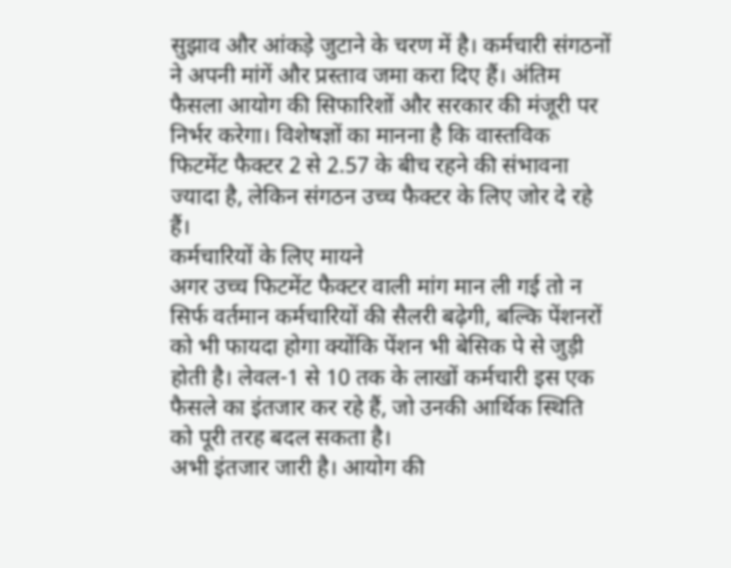सुझाव और आंकड़े जुटाने के चरण में है। कर्मचारी संगठनों ने अपनी मांगें और प्रस्ताव जमा करा दिए हैं। अंतिम फैसला आयोग की सिफारिशों और सरकार की मंजूरी पर निर्भर करेगा। विशेषज्ञों का मानना है कि वास्तविक फिटमेंट फैक्टर 2 से 2.57 के बीच रहने की संभावना ज्यादा है, लेकिन संगठन उच्च फैक्टर के लिए जोर दे रहे हैं।
कर्मचारियों के लिए मायने
अगर उच्च फिटमेंट फैक्टर वाली मांग मान ली गई तो न सिर्फ वर्तमान कर्मचारियों की सैलरी बढ़ेगी, बल्कि पेंशनरों को भी फायदा होगा क्योंकि पेंशन भी बेसिक पे से जुड़ी होती है। लेवल-1 से 10 तक के लाखों कर्मचारी इस एक फैसले का इंतजार कर रहे हैं, जो उनकी आर्थिक स्थिति को पूरी तरह बदल सकता है।
अभी इंतजार जारी है। आयोग की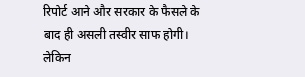रिपोर्ट आने और सरकार के फैसले के बाद ही असली तस्वीर साफ होगी। लेकिन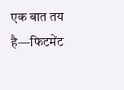एक बात तय है—फिटमेंट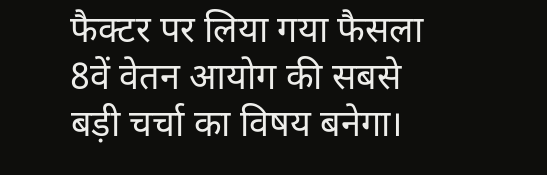फैक्टर पर लिया गया फैसला 8वें वेतन आयोग की सबसे बड़ी चर्चा का विषय बनेगा।